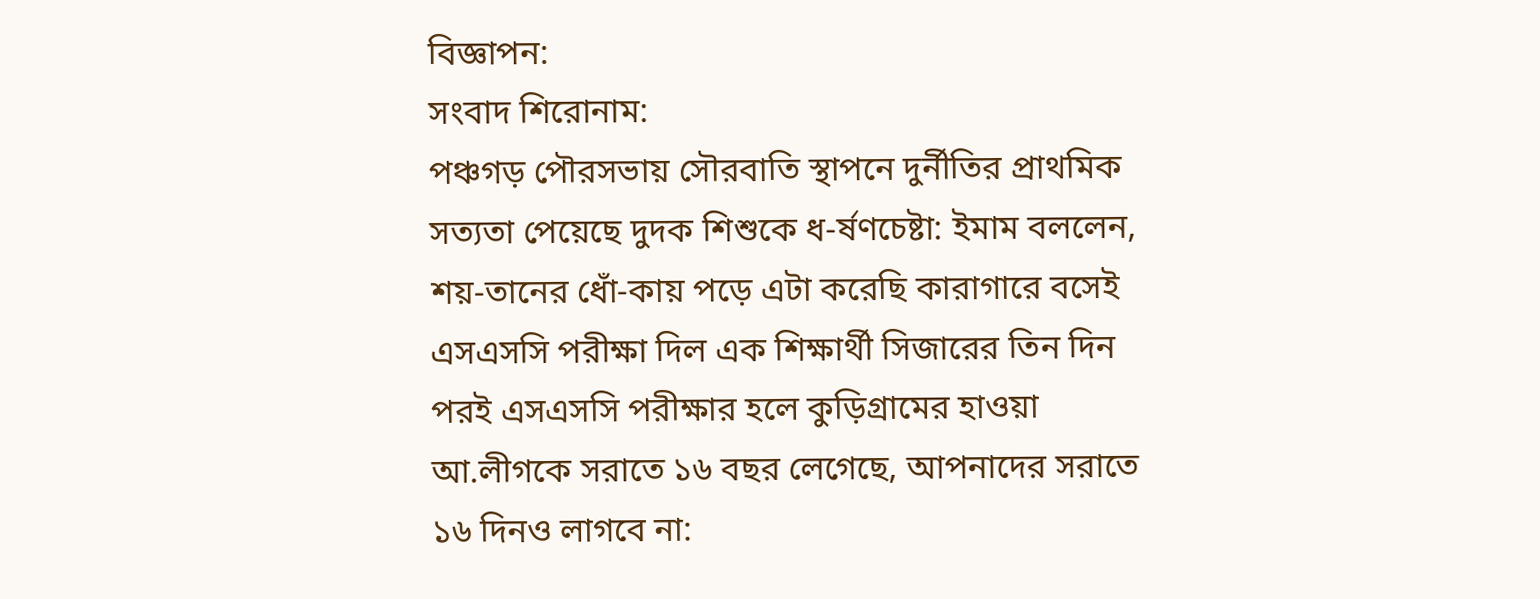বিজ্ঞাপন:
সংবাদ শিরোনাম:
পঞ্চগড় পৌরসভায় সৌরবাতি স্থাপনে দুর্নীতির প্রাথমিক সত্যতা পেয়েছে দুদক শিশুকে ধ-র্ষণচেষ্টা: ইমাম বললেন, শয়-তানের ধোঁ-কায় পড়ে এটা করেছি কারাগারে বসেই এসএসসি পরীক্ষা দিল এক শিক্ষার্থী সিজারের তিন দিন পরই এসএসসি পরীক্ষার হলে কুড়িগ্রামের হাওয়া আ.লীগকে সরাতে ১৬ বছর লেগেছে, আপনাদের সরাতে ১৬ দিনও লাগবে না: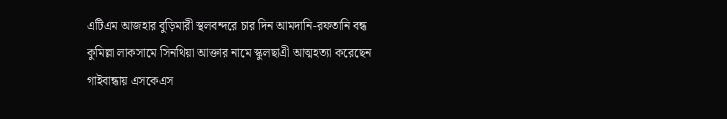এটিএম আজহার বুড়িমারী স্থলবন্দরে চার দিন আমদানি-রফতানি বন্ধ  কুমিল্লা লাকসামে সিনথিয়া আক্তার নামে স্কুলছাএী আত্মহত্যা করেছেন গাইবান্ধায় এসকেএস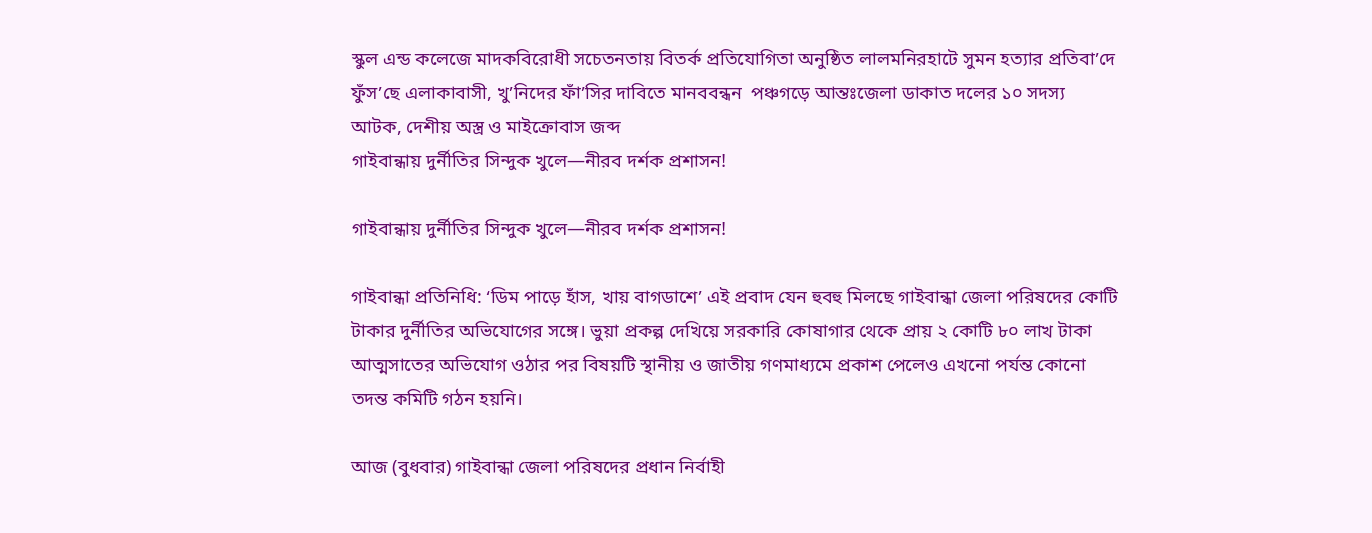স্কুল এন্ড কলেজে মাদকবিরোধী সচেতনতায় বিতর্ক প্রতিযোগিতা অনুষ্ঠিত লালমনিরহাটে সুমন হত্যার প্রতিবা’দে ফুঁস’ছে এলাকাবাসী, খু’নিদের ফাঁ’সির দাবিতে মানববন্ধন  পঞ্চগড়ে আন্তঃজেলা ডাকাত দলের ১০ সদস্য আটক, দেশীয় অস্ত্র ও মাইক্রোবাস জব্দ
গাইবান্ধায় দুর্নীতির সিন্দুক খুলে—নীরব দর্শক প্রশাসন!

গাইবান্ধায় দুর্নীতির সিন্দুক খুলে—নীরব দর্শক প্রশাসন!

গাইবান্ধা প্রতিনিধি: ‘ডিম পাড়ে হাঁস, খায় বাগডাশে’ এই প্রবাদ যেন হুবহু মিলছে গাইবান্ধা জেলা পরিষদের কোটি টাকার দুর্নীতির অভিযোগের সঙ্গে। ভুয়া প্রকল্প দেখিয়ে সরকারি কোষাগার থেকে প্রায় ২ কোটি ৮০ লাখ টাকা আত্মসাতের অভিযোগ ওঠার পর বিষয়টি স্থানীয় ও জাতীয় গণমাধ্যমে প্রকাশ পেলেও এখনো পর্যন্ত কোনো তদন্ত কমিটি গঠন হয়নি।

আজ (বুধবার) গাইবান্ধা জেলা পরিষদের প্রধান নির্বাহী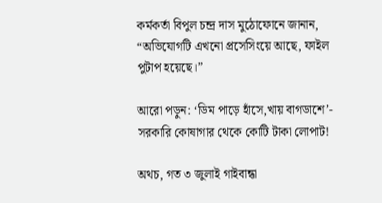কর্মকর্তা বিপুল চন্দ্র দাস মুঠোফোনে জানান, “অভিযোগটি এখনো প্রসেসিংয়ে আছে, ফাইল পুটাপ হয়েছে।”

আরো পড়ুন: ‘ডিম পাড়ে হাঁসে,খায় বাগডাশে’- সরকারি কোষাগার থেকে কোটি টাকা লোপাট!

অথচ, গত ৩ জুলাই গাইবান্ধা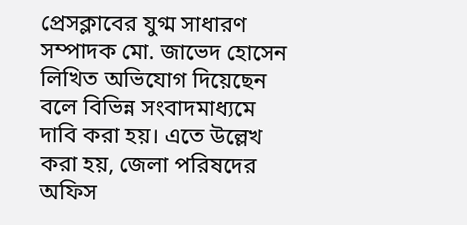প্রেসক্লাবের যুগ্ম সাধারণ সম্পাদক মো. জাভেদ হোসেন লিখিত অভিযোগ দিয়েছেন বলে বিভিন্ন সংবাদমাধ্যমে দাবি করা হয়। এতে উল্লেখ করা হয়, জেলা পরিষদের অফিস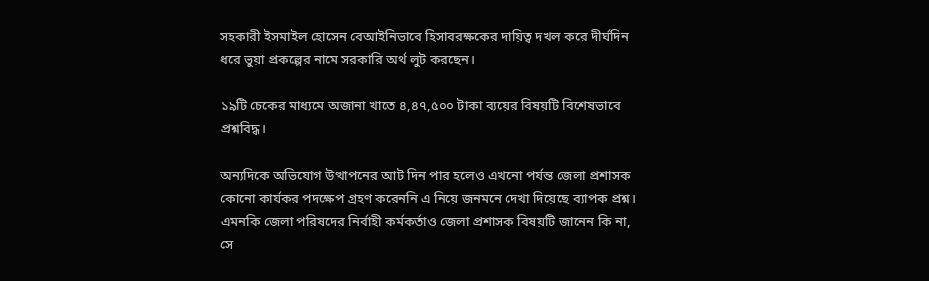সহকারী ইসমাইল হোসেন বেআইনিভাবে হিসাবরক্ষকের দায়িত্ব দখল করে দীর্ঘদিন ধরে ভুয়া প্রকল্পের নামে সরকারি অর্থ লুট করছেন।

১৯টি চেকের মাধ্যমে অজানা খাতে ৪,৪৭,৫০০ টাকা ব্যয়ের বিষয়টি বিশেষভাবে প্রশ্নবিদ্ধ।

অন্যদিকে অভিযোগ উত্থাপনের আট দিন পার হলেও এখনো পর্যন্ত জেলা প্রশাসক কোনো কার্যকর পদক্ষেপ গ্রহণ করেননি এ নিয়ে জনমনে দেখা দিয়েছে ব্যাপক প্রশ্ন। এমনকি জেলা পরিষদের নির্বাহী কর্মকর্তাও জেলা প্রশাসক বিষয়টি জানেন কি না, সে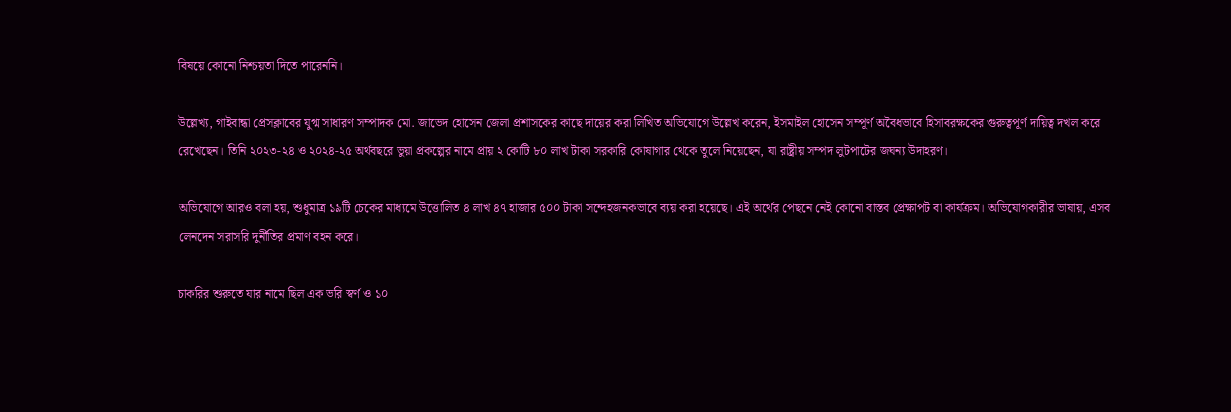বিষয়ে কোনো নিশ্চয়তা দিতে পারেননি।

উল্লেখ্য, গাইবান্ধা প্রেসক্লাবের যুগ্ম সাধারণ সম্পাদক মো. জাভেদ হোসেন জেলা প্রশাসকের কাছে দায়ের করা লিখিত অভিযোগে উল্লেখ করেন, ইসমাইল হোসেন সম্পূর্ণ অবৈধভাবে হিসাবরক্ষকের গুরুত্বপূর্ণ দায়িত্ব দখল করে রেখেছেন। তিনি ২০২৩-২৪ ও ২০২৪-২৫ অর্থবছরে ভুয়া প্রকল্পের নামে প্রায় ২ কোটি ৮০ লাখ টাকা সরকারি কোষাগার থেকে তুলে নিয়েছেন, যা রাষ্ট্রীয় সম্পদ লুটপাটের জঘন্য উদাহরণ।

অভিযোগে আরও বলা হয়, শুধুমাত্র ১৯টি চেকের মাধ্যমে উত্তোলিত ৪ লাখ ৪৭ হাজার ৫০০ টাকা সন্দেহজনকভাবে ব্যয় করা হয়েছে। এই অর্থের পেছনে নেই কোনো বাস্তব প্রেক্ষাপট বা কার্যক্রম। অভিযোগকারীর ভাষায়, এসব লেনদেন সরাসরি দুর্নীতির প্রমাণ বহন করে।

চাকরির শুরুতে যার নামে ছিল এক ভরি স্বর্ণ ও ১০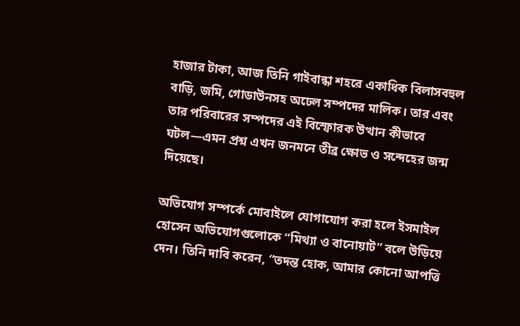হাজার টাকা, আজ তিনি গাইবান্ধা শহরে একাধিক বিলাসবহুল বাড়ি, জমি, গোডাউনসহ অঢেল সম্পদের মালিক। তার এবং তার পরিবারের সম্পদের এই বিস্ফোরক উত্থান কীভাবে ঘটল—এমন প্রশ্ন এখন জনমনে তীব্র ক্ষোভ ও সন্দেহের জন্ম দিয়েছে।

অভিযোগ সম্পর্কে মোবাইলে যোগাযোগ করা হলে ইসমাইল হোসেন অভিযোগগুলোকে “মিথ্যা ও বানোয়াট” বলে উড়িয়ে দেন। তিনি দাবি করেন, “তদন্ত হোক, আমার কোনো আপত্তি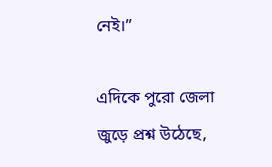নেই।”

এদিকে পুরো জেলা জুড়ে প্রশ্ন উঠেছে,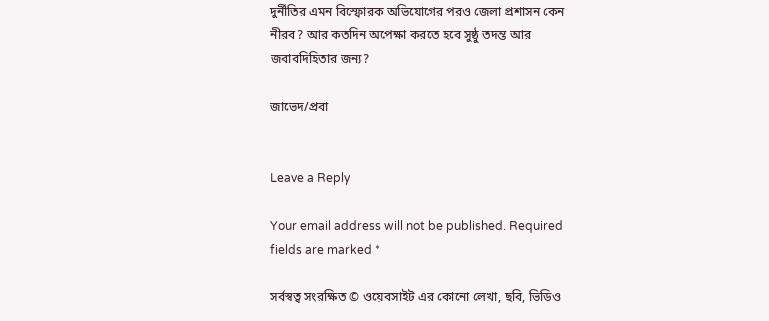দুর্নীতির এমন বিস্ফোরক অভিযোগের পরও জেলা প্রশাসন কেন নীরব? আর কতদিন অপেক্ষা করতে হবে সুষ্ঠু তদন্ত আর জবাবদিহিতার জন্য?

জাভেদ/প্রবা


Leave a Reply

Your email address will not be published. Required fields are marked *

সর্বস্বত্ব সংরক্ষিত © ওয়েবসাইট এর কোনো লেখা, ছবি, ভিডিও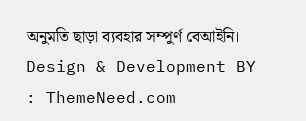অনুমতি ছাড়া ব্যবহার সম্পুর্ণ বেআইনি।
Design & Development BY : ThemeNeed.com